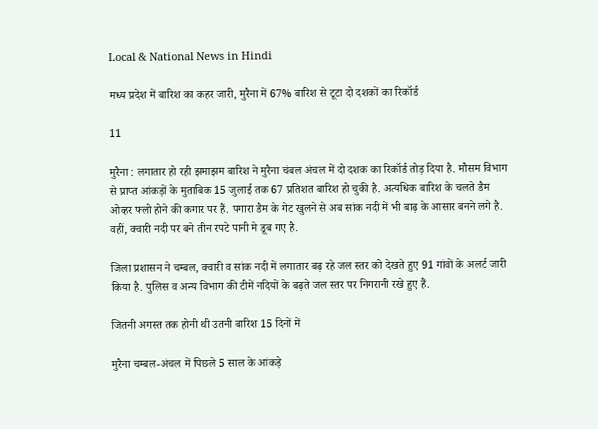Local & National News in Hindi

मध्य प्रदेश में बारिश का कहर जारी, मुरैना में 67% बारिश से टूटा दो दशकों का रिकॉर्ड

11

मुरैना : लगातार हो रही झमाझम बारिश ने मुरैना चंबल अंचल में दो दशक का रिकॉर्ड तोड़ दिया है. मौसम विभाग से प्राप्त आंकड़ों के मुताबिक 15 जुलाई तक 67 प्रतिशत बारिश हो चुकी है. अत्यधिक बारिश के चलते डैम ओव्हर फ्लो होने की कगार पर हैं. पगारा डैम के गेट खुलने से अब सांक नदी में भी बाढ़ के आसार बनने लगे है. वहीं, क्वारी नदी पर बने तीन रपटे पानी मे डूब गए है.

जिला प्रशासन ने चम्बल, क्वारी व सांक नदी में लगातार बढ़ रहे जल स्तर को देखते हुए 91 गांवों के अलर्ट जारी किया है. पुलिस व अन्य विभाग की टीमें नदियों के बढ़ते जल स्तर पर निगरानी रखे हुए हैं.

जितनी अगस्त तक होनी थी उतनी बारिश 15 दिनों में

मुरैना चम्बल-अंचल में पिछले 5 साल के आंकड़े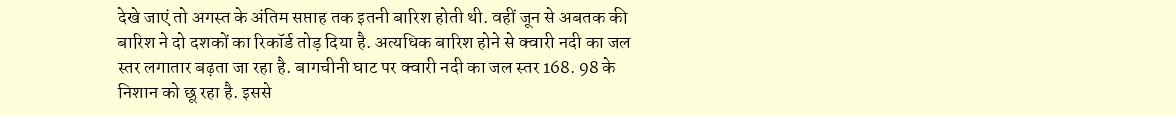देखे जाएं तो अगस्त के अंतिम सप्ताह तक इतनी बारिश होती थी. वहीं जून से अबतक की बारिश ने दो दशकों का रिकॉर्ड तोड़ दिया है. अत्यधिक बारिश होने से क्वारी नदी का जल स्तर लगातार बढ़ता जा रहा है. बागचीनी घाट पर क्वारी नदी का जल स्तर 168. 98 के निशान को छू रहा है. इससे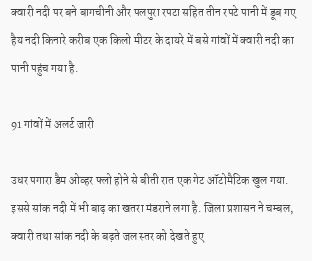क्वारी नदी पर बने बागचीनी और पलपुरा रपटा सहित तीन रपटे पानी में डूब गए हैय नदी किनारे करीब एक किलो मीटर के दायरे में बसे गांवों में क्वारी नदी का पानी पहुंच गया है.

91 गांवों में अलर्ट जारी

उधर पगारा डैम ओव्हर फ्लो होने से बीती रात एक गेट ऑटोमैटिक खुल गया. इससे सांक नदी में भी बाढ़ का खतरा मंडराने लगा है. जिला प्रशासन ने चम्बल, क्वारी तथा सांक नदी के बढ़ते जल स्तर को देखते हुए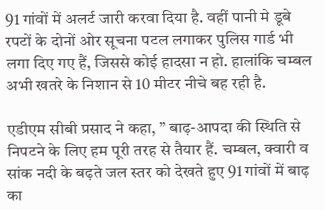91 गांवों में अलर्ट जारी करवा दिया है. वहीं पानी मे डूबे रपटों के दोनों ओर सूचना पटल लगाकर पुलिस गार्ड भी लगा दिए गए हैं, जिससे कोई हादसा न हो. हालांकि चम्बल अभी खतरे के निशान से 10 मीटर नीचे बह रही है.

एडीएम सीबी प्रसाद ने कहा, ” बाढ़-आपदा की स्थिति से निपटने के लिए हम पूरी तरह से तैयार हैं. चम्बल, क्वारी व सांक नदी के बढ़ते जल स्तर को देखते हुए 91 गांवों में बाढ़ का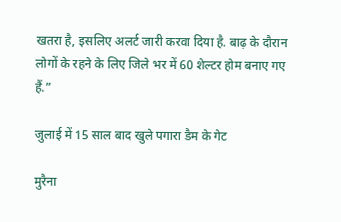खतरा है, इसलिए अलर्ट जारी करवा दिया है. बाढ़ के दौरान लोगों के रहने के लिए जिले भर में 60 शेल्टर होम बनाए गए हैं.”

जुलाई में 15 साल बाद खुले पगारा डैम के गेट

मुरैना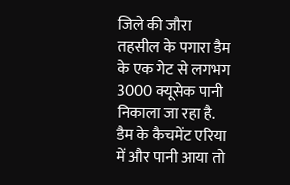जिले की जौरा तहसील के पगारा डैम के एक गेट से लगभग 3000 क्यूसेक पानी निकाला जा रहा है. डैम के कैचमेंट एरिया में और पानी आया तो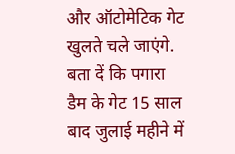और ऑटोमेटिक गेट खुलते चले जाएंगे. बता दें कि पगारा डैम के गेट 15 साल बाद जुलाई महीने में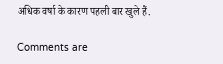अधिक वर्षा के कारण पहली बार खुले हैं.

Comments are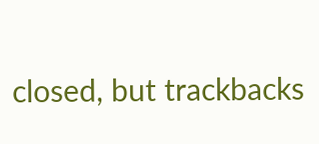closed, but trackbacks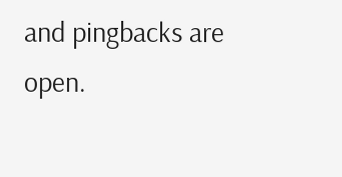and pingbacks are open.